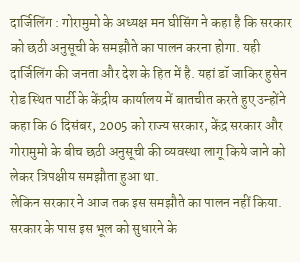दार्जिलिंग : गोरामुमो के अध्यक्ष मन घीसिंग ने कहा है कि सरकार को छठी अनुसूची के समझौते का पालन करना होगा. यही दार्जिलिंग की जनता और देश के हित में है. यहां डॉ जाकिर हुसेन रोड स्थित पार्टी के केंद्रीय कार्यालय में बातचीत करते हुए उन्होंने कहा कि 6 दिसंबर, 2005 को राज्य सरकार, केंद्र सरकार और गोरामुमो के बीच छठी अनुसूची की व्यवस्था लागू किये जाने को लेकर त्रिपक्षीय समझौता हुआ था.
लेकिन सरकार ने आज तक इस समझौते का पालन नहीं किया. सरकार के पास इस भूल को सुधारने के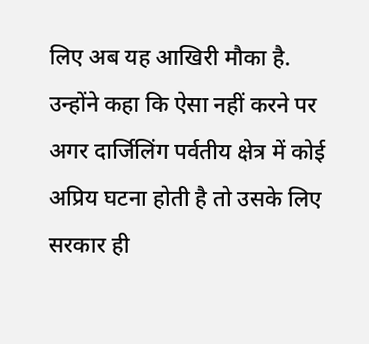लिए अब यह आखिरी मौका है. उन्होंने कहा कि ऐसा नहीं करने पर अगर दार्जिलिंग पर्वतीय क्षेत्र में कोई अप्रिय घटना होती है तो उसके लिए सरकार ही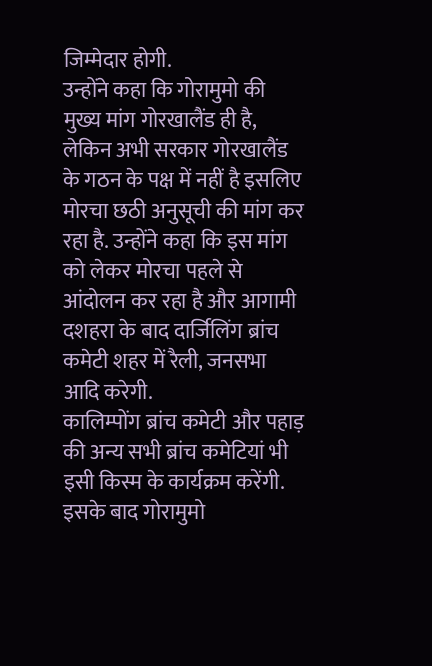जिम्मेदार होगी.
उन्होंने कहा कि गोरामुमो की मुख्य मांग गोरखालैंड ही है, लेकिन अभी सरकार गोरखालैंड के गठन के पक्ष में नहीं है इसलिए मोरचा छठी अनुसूची की मांग कर रहा है. उन्होंने कहा कि इस मांग को लेकर मोरचा पहले से आंदोलन कर रहा है और आगामी दशहरा के बाद दार्जिलिंग ब्रांच कमेटी शहर में रैली, जनसभा आदि करेगी.
कालिम्पोंग ब्रांच कमेटी और पहाड़ की अन्य सभी ब्रांच कमेटियां भी इसी किस्म के कार्यक्रम करेंगी. इसके बाद गोरामुमो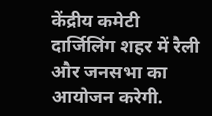केंद्रीय कमेटी दार्जिलिंग शहर में रैली और जनसभा का आयोजन करेगी.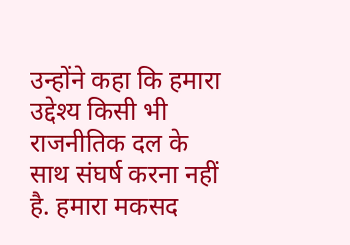उन्होंने कहा कि हमारा उद्देश्य किसी भी राजनीतिक दल के साथ संघर्ष करना नहीं है. हमारा मकसद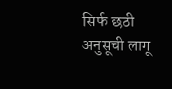सिर्फ छठी अनुसूची लागू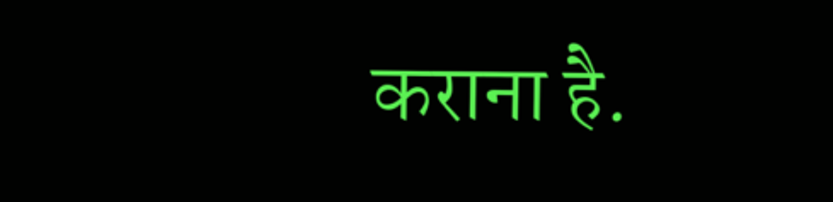कराना है.